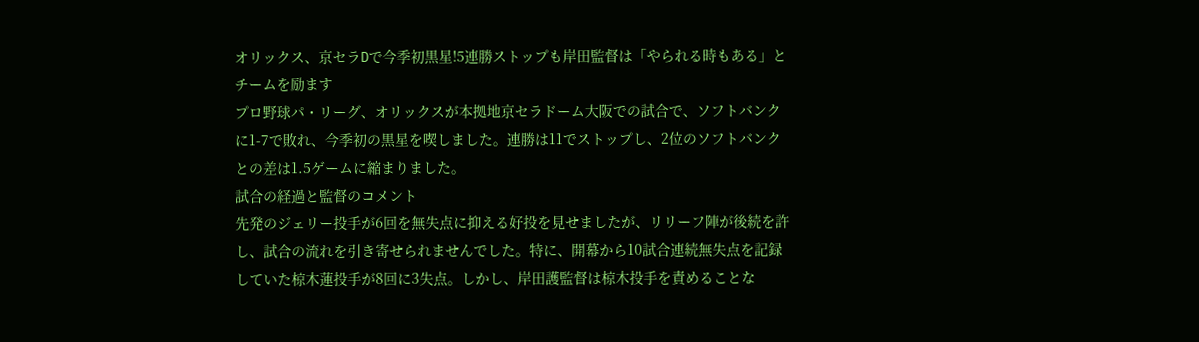オリックス、京セラDで今季初黒星!5連勝ストップも岸田監督は「やられる時もある」とチームを励ます
プロ野球パ・リーグ、オリックスが本拠地京セラドーム大阪での試合で、ソフトバンクに1-7で敗れ、今季初の黒星を喫しました。連勝は11でストップし、2位のソフトバンクとの差は1.5ゲームに縮まりました。
試合の経過と監督のコメント
先発のジェリー投手が6回を無失点に抑える好投を見せましたが、リリーフ陣が後続を許し、試合の流れを引き寄せられませんでした。特に、開幕から10試合連続無失点を記録していた椋木蓮投手が8回に3失点。しかし、岸田護監督は椋木投手を責めることな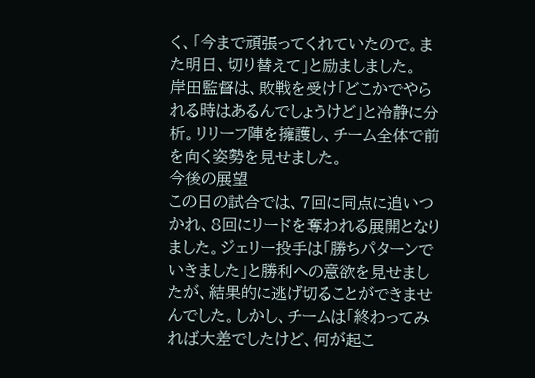く、「今まで頑張ってくれていたので。また明日、切り替えて」と励ましました。
岸田監督は、敗戦を受け「どこかでやられる時はあるんでしょうけど」と冷静に分析。リリーフ陣を擁護し、チーム全体で前を向く姿勢を見せました。
今後の展望
この日の試合では、7回に同点に追いつかれ、8回にリードを奪われる展開となりました。ジェリー投手は「勝ちパターンでいきました」と勝利への意欲を見せましたが、結果的に逃げ切ることができませんでした。しかし、チームは「終わってみれば大差でしたけど、何が起こ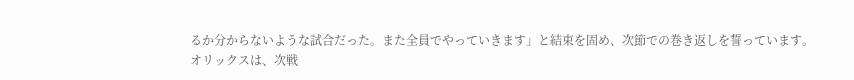るか分からないような試合だった。また全員でやっていきます」と結束を固め、次節での巻き返しを誓っています。
オリックスは、次戦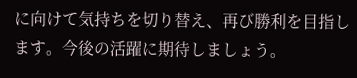に向けて気持ちを切り替え、再び勝利を目指します。今後の活躍に期待しましょう。